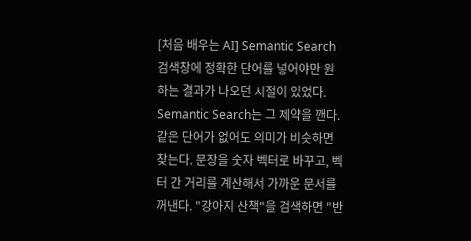[처음 배우는 AI] Semantic Search
검색창에 정확한 단어를 넣어야만 원하는 결과가 나오던 시절이 있었다. Semantic Search는 그 제약을 깬다.
같은 단어가 없어도 의미가 비슷하면 찾는다. 문장을 숫자 벡터로 바꾸고, 벡터 간 거리를 계산해서 가까운 문서를 꺼낸다. "강아지 산책"을 검색하면 "반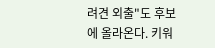려견 외출"도 후보에 올라온다. 키워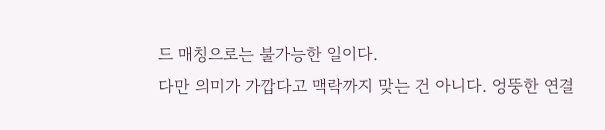드 매칭으로는 불가능한 일이다.
다만 의미가 가깝다고 맥락까지 맞는 건 아니다. 엉뚱한 연결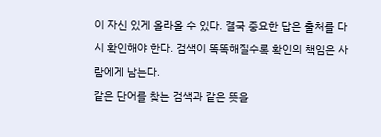이 자신 있게 올라올 수 있다. 결국 중요한 답은 출처를 다시 확인해야 한다. 검색이 똑똑해질수록 확인의 책임은 사람에게 남는다.
같은 단어를 찾는 검색과 같은 뜻을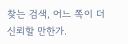찾는 검색, 어느 쪽이 더 신뢰할 만한가.